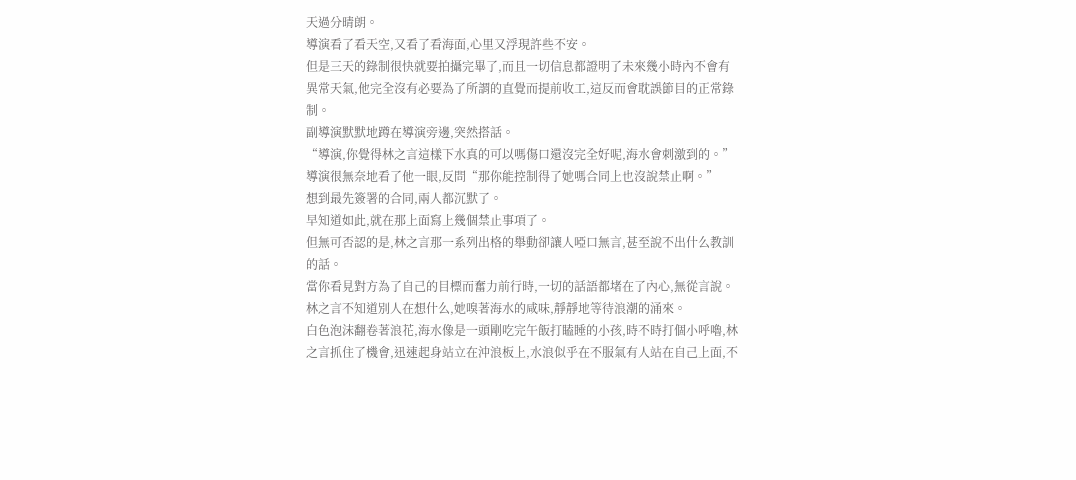天過分晴朗。
導演看了看天空,又看了看海面,心里又浮現許些不安。
但是三天的錄制很快就要拍攝完畢了,而且一切信息都證明了未來幾小時內不會有異常天氣,他完全沒有必要為了所謂的直覺而提前收工,這反而會耽誤節目的正常錄制。
副導演默默地蹲在導演旁邊,突然搭話。
“導演,你覺得林之言這樣下水真的可以嗎傷口還沒完全好呢,海水會刺激到的。”
導演很無奈地看了他一眼,反問“那你能控制得了她嗎合同上也沒說禁止啊。”
想到最先簽署的合同,兩人都沉默了。
早知道如此,就在那上面寫上幾個禁止事項了。
但無可否認的是,林之言那一系列出格的舉動卻讓人啞口無言,甚至說不出什么教訓的話。
當你看見對方為了自己的目標而奮力前行時,一切的話語都堵在了內心,無從言說。
林之言不知道別人在想什么,她嗅著海水的咸味,靜靜地等待浪潮的涌來。
白色泡沫翻卷著浪花,海水像是一頭剛吃完午飯打瞌睡的小孩,時不時打個小呼嚕,林之言抓住了機會,迅速起身站立在沖浪板上,水浪似乎在不服氣有人站在自己上面,不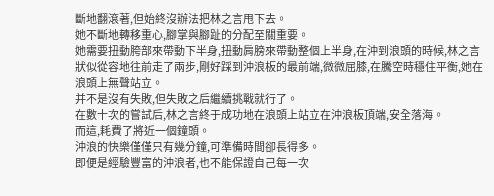斷地翻滾著,但始終沒辦法把林之言甩下去。
她不斷地轉移重心,腳掌與腳趾的分配至關重要。
她需要扭動胯部來帶動下半身,扭動肩膀來帶動整個上半身,在沖到浪頭的時候,林之言狀似從容地往前走了兩步,剛好踩到沖浪板的最前端,微微屈膝,在騰空時穩住平衡,她在浪頭上無聲站立。
并不是沒有失敗,但失敗之后繼續挑戰就行了。
在數十次的嘗試后,林之言終于成功地在浪頭上站立在沖浪板頂端,安全落海。
而這,耗費了將近一個鐘頭。
沖浪的快樂僅僅只有幾分鐘,可準備時間卻長得多。
即便是經驗豐富的沖浪者,也不能保證自己每一次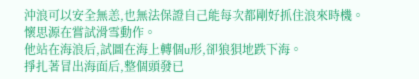沖浪可以安全無恙,也無法保證自己能每次都剛好抓住浪來時機。
懷思源在嘗試滑雪動作。
他站在海浪后,試圖在海上轉個u形,卻狼狽地跌下海。
掙扎著冒出海面后,整個頭發已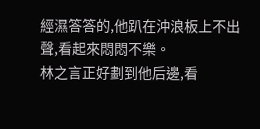經濕答答的,他趴在沖浪板上不出聲,看起來悶悶不樂。
林之言正好劃到他后邊,看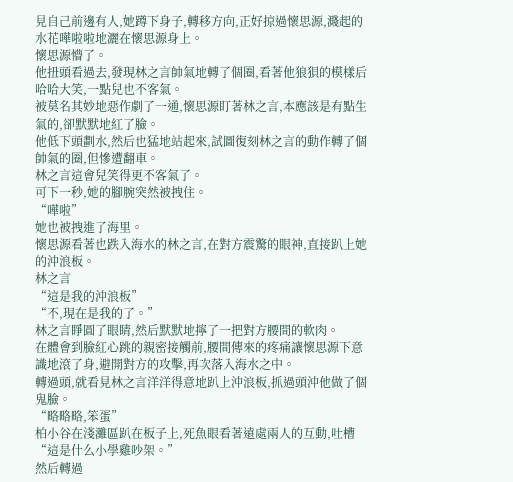見自己前邊有人,她蹲下身子,轉移方向,正好掠過懷思源,濺起的水花嘩啦啦地灑在懷思源身上。
懷思源懵了。
他扭頭看過去,發現林之言帥氣地轉了個圈,看著他狼狽的模樣后哈哈大笑,一點兒也不客氣。
被莫名其妙地惡作劇了一通,懷思源盯著林之言,本應該是有點生氣的,卻默默地紅了臉。
他低下頭劃水,然后也猛地站起來,試圖復刻林之言的動作轉了個帥氣的圈,但慘遭翻車。
林之言這會兒笑得更不客氣了。
可下一秒,她的腳腕突然被拽住。
“嘩啦”
她也被拽進了海里。
懷思源看著也跌入海水的林之言,在對方震驚的眼神,直接趴上她的沖浪板。
林之言
“這是我的沖浪板”
“不,現在是我的了。”
林之言睜圓了眼睛,然后默默地擰了一把對方腰間的軟肉。
在體會到臉紅心跳的親密接觸前,腰間傳來的疼痛讓懷思源下意識地滾了身,避開對方的攻擊,再次落入海水之中。
轉過頭,就看見林之言洋洋得意地趴上沖浪板,抓過頭沖他做了個鬼臉。
“略略略,笨蛋”
柏小谷在淺灘區趴在板子上,死魚眼看著遠處兩人的互動,吐槽“這是什么小學雞吵架。”
然后轉過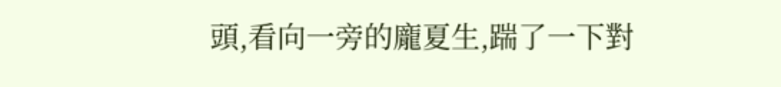頭,看向一旁的龐夏生,踹了一下對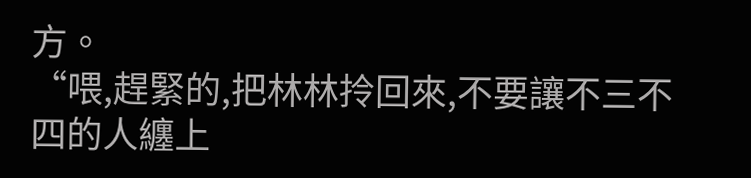方。
“喂,趕緊的,把林林拎回來,不要讓不三不四的人纏上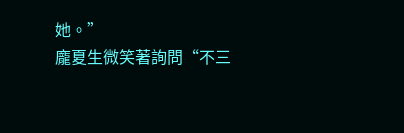她。”
龐夏生微笑著詢問“不三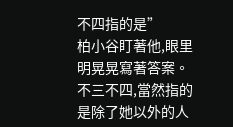不四指的是”
柏小谷盯著他,眼里明晃晃寫著答案。
不三不四,當然指的是除了她以外的人